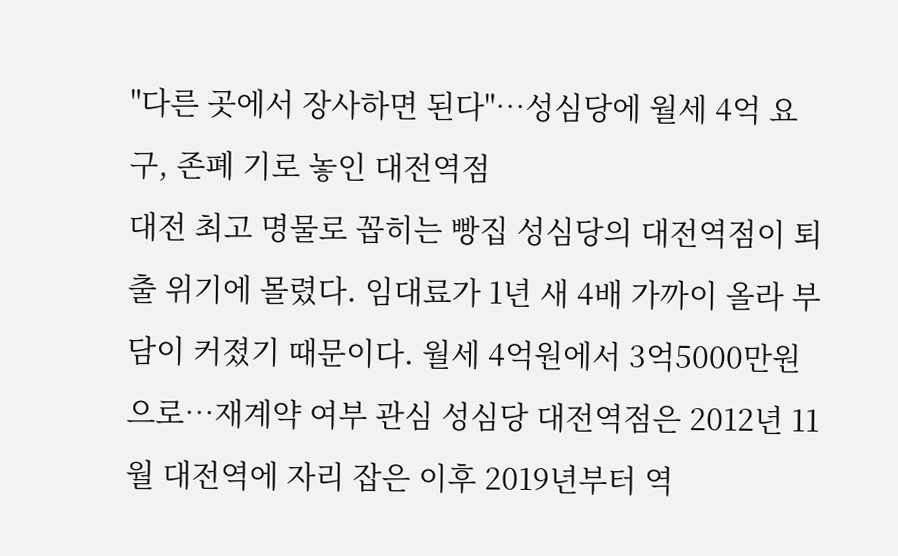"다른 곳에서 장사하면 된다"…성심당에 월세 4억 요구, 존폐 기로 놓인 대전역점
대전 최고 명물로 꼽히는 빵집 성심당의 대전역점이 퇴출 위기에 몰렸다. 임대료가 1년 새 4배 가까이 올라 부담이 커졌기 때문이다. 월세 4억원에서 3억5000만원으로…재계약 여부 관심 성심당 대전역점은 2012년 11월 대전역에 자리 잡은 이후 2019년부터 역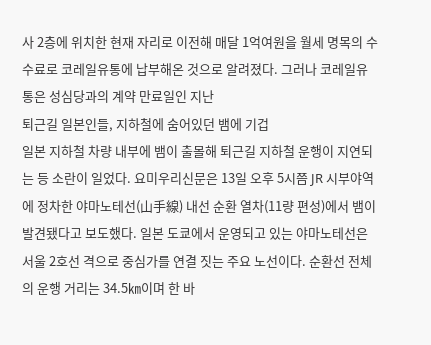사 2층에 위치한 현재 자리로 이전해 매달 1억여원을 월세 명목의 수수료로 코레일유통에 납부해온 것으로 알려졌다. 그러나 코레일유통은 성심당과의 계약 만료일인 지난
퇴근길 일본인들, 지하철에 숨어있던 뱀에 기겁
일본 지하철 차량 내부에 뱀이 출몰해 퇴근길 지하철 운행이 지연되는 등 소란이 일었다. 요미우리신문은 13일 오후 5시쯤 JR 시부야역에 정차한 야마노테선(山手線) 내선 순환 열차(11량 편성)에서 뱀이 발견됐다고 보도했다. 일본 도쿄에서 운영되고 있는 야마노테선은 서울 2호선 격으로 중심가를 연결 짓는 주요 노선이다. 순환선 전체의 운행 거리는 34.5㎞이며 한 바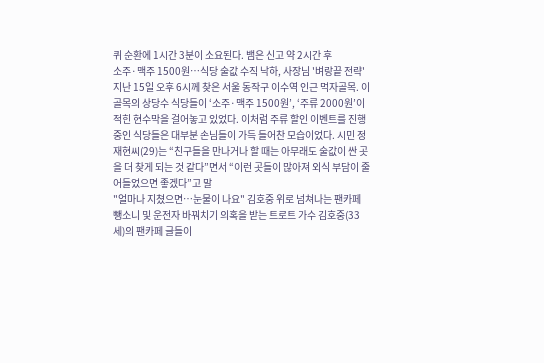퀴 순환에 1시간 3분이 소요된다. 뱀은 신고 약 2시간 후
소주·맥주 1500원…식당 술값 수직 낙하, 사장님 '벼랑끝 전략'
지난 15일 오후 6시께 찾은 서울 동작구 이수역 인근 먹자골목. 이 골목의 상당수 식당들이 ‘소주·맥주 1500원’, ‘주류 2000원’이 적힌 현수막을 걸어놓고 있었다. 이처럼 주류 할인 이벤트를 진행 중인 식당들은 대부분 손님들이 가득 들어찬 모습이었다. 시민 정재현씨(29)는 “친구들을 만나거나 할 때는 아무래도 술값이 싼 곳을 더 찾게 되는 것 같다”면서 “이런 곳들이 많아져 외식 부담이 줄어들었으면 좋겠다”고 말
"얼마나 지쳤으면…눈물이 나요" 김호중 위로 넘쳐나는 팬카페
뺑소니 및 운전자 바꿔치기 의혹을 받는 트로트 가수 김호중(33세)의 팬카페 글들이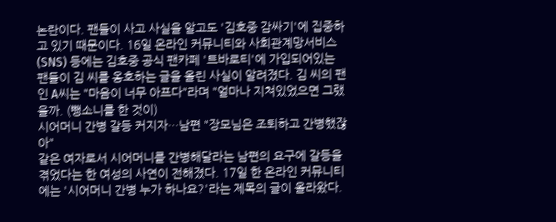논란이다. 팬들이 사고 사실을 알고도 '김호중 감싸기'에 집중하고 있기 때문이다. 16일 온라인 커뮤니티와 사회관계망서비스(SNS) 등에는 김호중 공식 팬카페 '트바로티'에 가입되어있는 팬들이 김 씨를 옹호하는 글을 올린 사실이 알려졌다. 김 씨의 팬인 A씨는 "마음이 너무 아프다"라며 "얼마나 지쳐있었으면 그랬을까. (뺑소니를 한 것이)
시어머니 간병 갈등 커지자…남편 "장모님은 조퇴하고 간병했잖아"
같은 여자로서 시어머니를 간병해달라는 남편의 요구에 갈등을 겪었다는 한 여성의 사연이 전해졌다. 17일 한 온라인 커뮤니티에는 '시어머니 간병 누가 하나요?'라는 제목의 글이 올라왔다.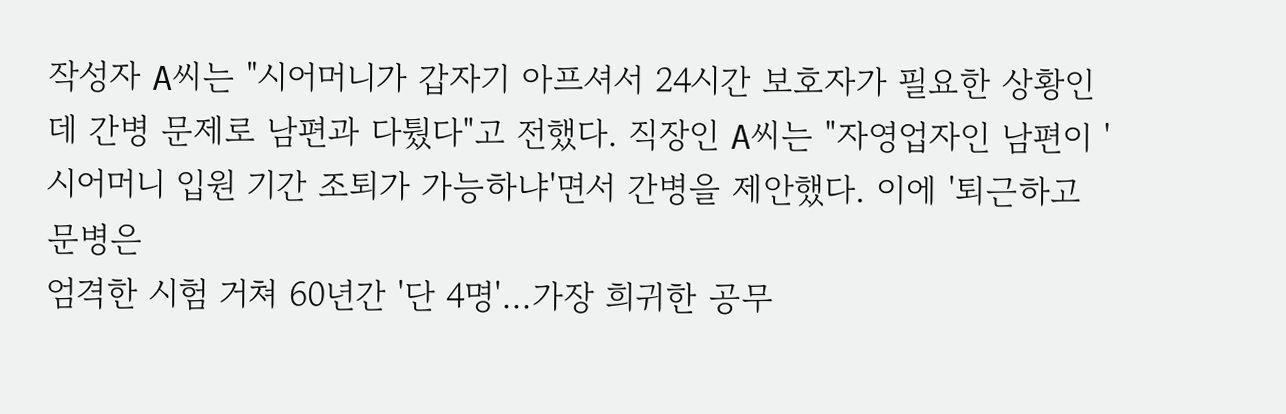작성자 A씨는 "시어머니가 갑자기 아프셔서 24시간 보호자가 필요한 상황인데 간병 문제로 남편과 다퉜다"고 전했다. 직장인 A씨는 "자영업자인 남편이 '시어머니 입원 기간 조퇴가 가능하냐'면서 간병을 제안했다. 이에 '퇴근하고 문병은
엄격한 시험 거쳐 60년간 '단 4명'…가장 희귀한 공무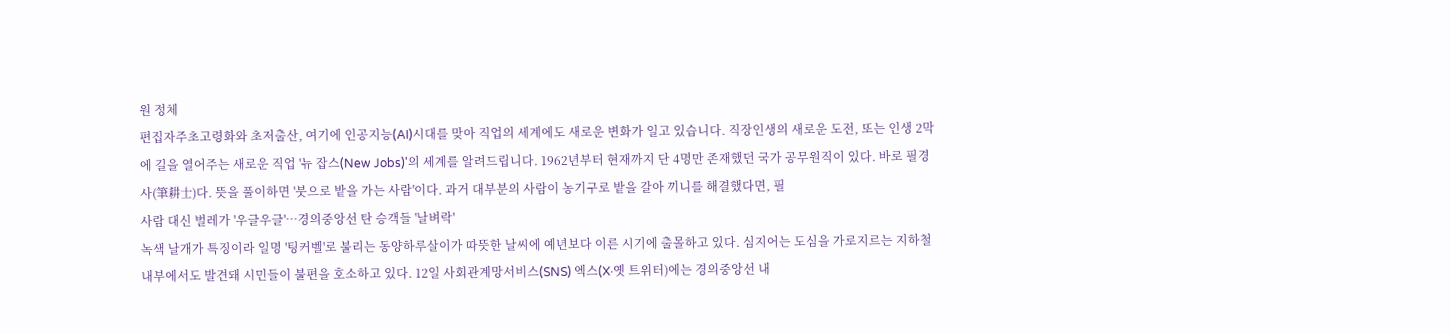원 정체
편집자주초고령화와 초저출산, 여기에 인공지능(AI)시대를 맞아 직업의 세계에도 새로운 변화가 일고 있습니다. 직장인생의 새로운 도전, 또는 인생 2막에 길을 열어주는 새로운 직업 '뉴 잡스(New Jobs)'의 세계를 알려드립니다. 1962년부터 현재까지 단 4명만 존재했던 국가 공무원직이 있다. 바로 필경사(筆耕士)다. 뜻을 풀이하면 '붓으로 밭을 가는 사람'이다. 과거 대부분의 사람이 농기구로 밭을 갈아 끼니를 해결했다면, 필
사람 대신 벌레가 '우글우글'…경의중앙선 탄 승객들 '날벼락'
녹색 날개가 특징이라 일명 '팅커벨'로 불리는 동양하루살이가 따뜻한 날씨에 예년보다 이른 시기에 출몰하고 있다. 심지어는 도심을 가로지르는 지하철 내부에서도 발견돼 시민들이 불편을 호소하고 있다. 12일 사회관계망서비스(SNS) 엑스(X·옛 트위터)에는 경의중앙선 내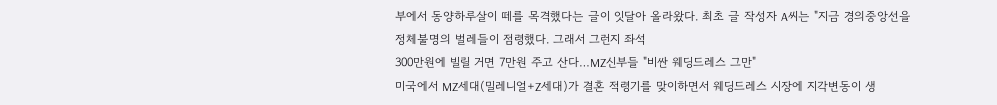부에서 동양하루살이 떼를 목격했다는 글이 잇달아 올라왔다. 최초 글 작성자 A씨는 "지금 경의중앙선을 정체불명의 벌레들이 점령했다. 그래서 그런지 좌석
300만원에 빌릴 거면 7만원 주고 산다…MZ신부들 "비싼 웨딩드레스 그만"
미국에서 MZ세대(밀레니얼+Z세대)가 결혼 적령기를 맞이하면서 웨딩드레스 시장에 지각변동이 생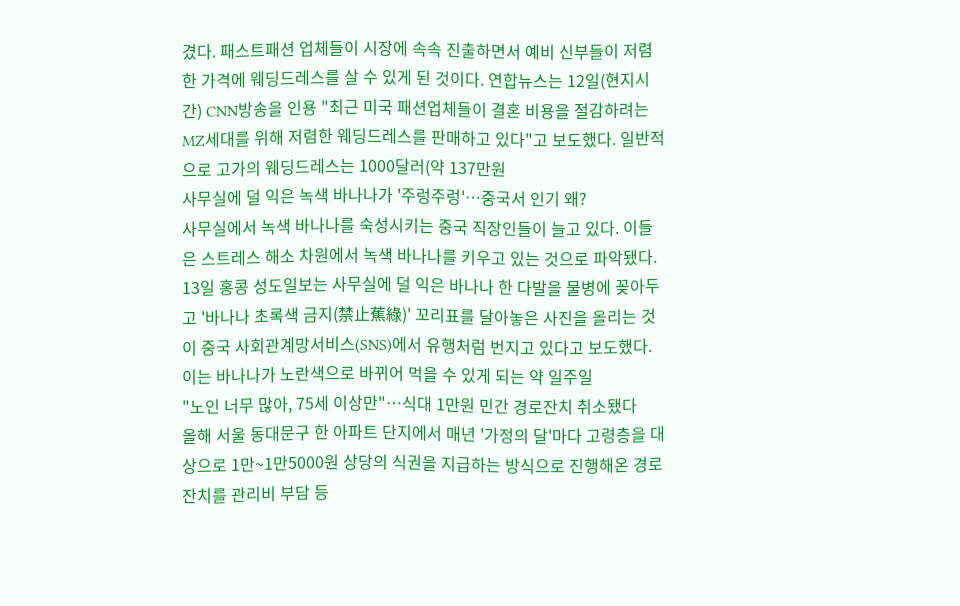겼다. 패스트패션 업체들이 시장에 속속 진출하면서 예비 신부들이 저렴한 가격에 웨딩드레스를 살 수 있게 된 것이다. 연합뉴스는 12일(현지시간) CNN방송을 인용 "최근 미국 패션업체들이 결혼 비용을 절감하려는 MZ세대를 위해 저렴한 웨딩드레스를 판매하고 있다"고 보도했다. 일반적으로 고가의 웨딩드레스는 1000달러(약 137만원
사무실에 덜 익은 녹색 바나나가 '주렁주렁'…중국서 인기 왜?
사무실에서 녹색 바나나를 숙성시키는 중국 직장인들이 늘고 있다. 이들은 스트레스 해소 차원에서 녹색 바나나를 키우고 있는 것으로 파악됐다. 13일 홍콩 성도일보는 사무실에 덜 익은 바나나 한 다발을 물병에 꽂아두고 '바나나 초록색 금지(禁止蕉綠)' 꼬리표를 달아놓은 사진을 올리는 것이 중국 사회관계망서비스(SNS)에서 유행처럼 번지고 있다고 보도했다. 이는 바나나가 노란색으로 바뀌어 먹을 수 있게 되는 약 일주일
"노인 너무 많아, 75세 이상만"…식대 1만원 민간 경로잔치 취소됐다
올해 서울 동대문구 한 아파트 단지에서 매년 '가정의 달'마다 고령층을 대상으로 1만~1만5000원 상당의 식권을 지급하는 방식으로 진행해온 경로잔치를 관리비 부담 등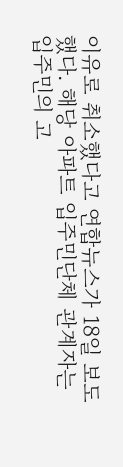이유로 취소했다고 연합뉴스가 18일 보도했다. 해당 아파트 입주민단체 관계자는 입주민의 고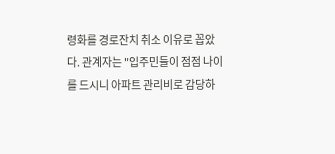령화를 경로잔치 취소 이유로 꼽았다. 관계자는 "입주민들이 점점 나이를 드시니 아파트 관리비로 감당하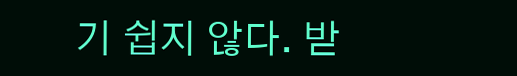기 쉽지 않다. 받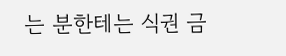는 분한테는 식권 금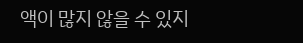액이 많지 않을 수 있지